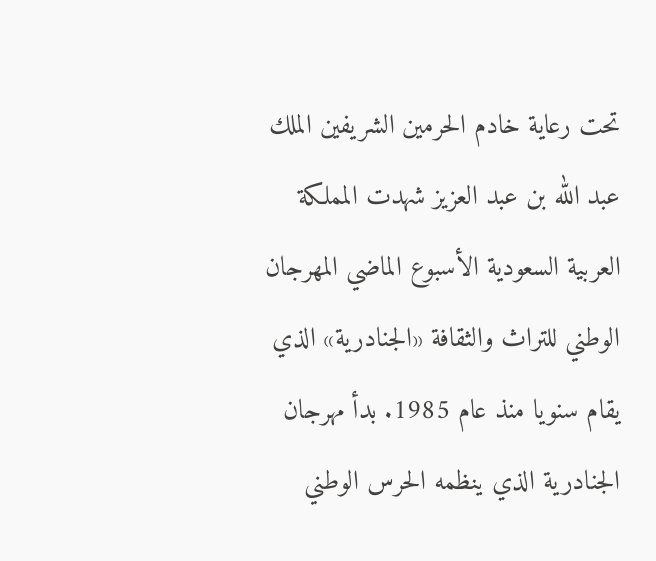تحت رعاية خادم الحرمين الشريفين الملك عبد الله بن عبد العزيز شهدت المملكة العربية السعودية الأسبوع الماضي المهرجان الوطني للتراث والثقافة «الجنادرية» الذي يقام سنويا منذ عام 1985. بدأ مهرجان الجنادرية الذي ينظمه الحرس الوطني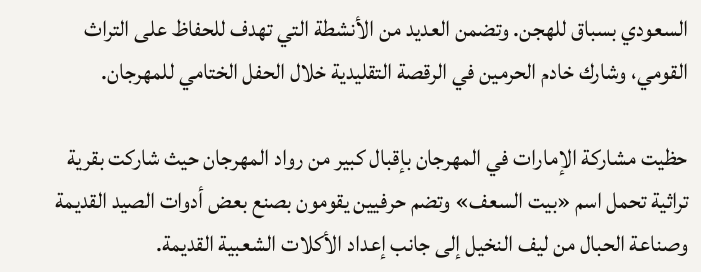السعودي بسباق للهجن. وتضمن العديد من الأنشطة التي تهدف للحفاظ على التراث القومي، وشارك خادم الحرمين في الرقصة التقليدية خلال الحفل الختامي للمهرجان.

حظيت مشاركة الإمارات في المهرجان بإقبال كبير من رواد المهرجان حيث شاركت بقرية تراثية تحمل اسم «بيت السعف» وتضم حرفيين يقومون بصنع بعض أدوات الصيد القديمة وصناعة الحبال من ليف النخيل إلى جانب إعداد الأكلات الشعبية القديمة.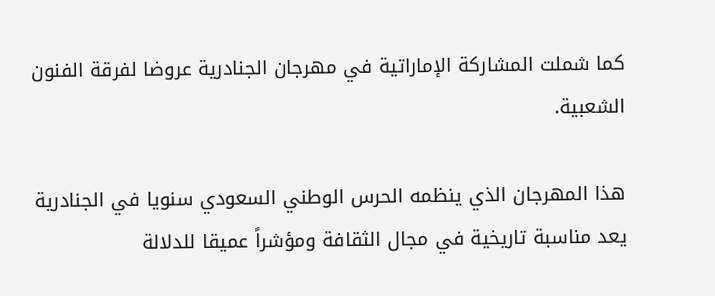كما شملت المشاركة الإماراتية في مهرجان الجنادرية عروضا لفرقة الفنون الشعبية.

هذا المهرجان الذي ينظمه الحرس الوطني السعودي سنويا في الجنادرية يعد مناسبة تاريخية في مجال الثقافة ومؤشراً عميقا للدلالة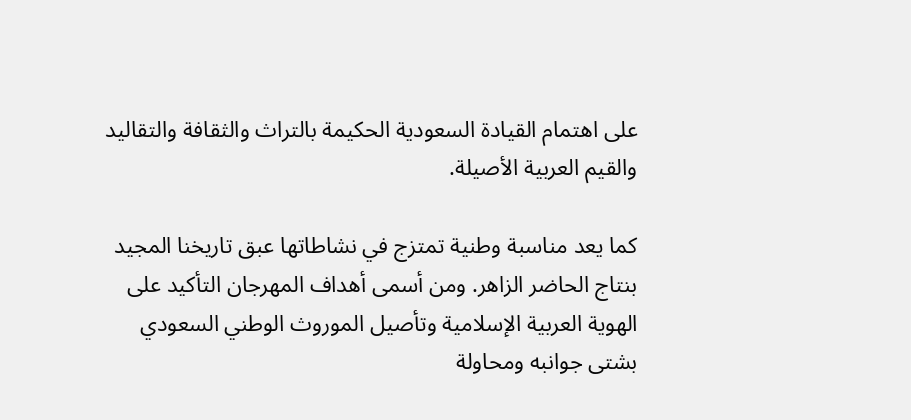على اهتمام القيادة السعودية الحكيمة بالتراث والثقافة والتقاليد والقيم العربية الأصيلة.

كما يعد مناسبة وطنية تمتزج في نشاطاتها عبق تاريخنا المجيد بنتاج الحاضر الزاهر. ومن أسمى أهداف المهرجان التأكيد على الهوية العربية الإسلامية وتأصيل الموروث الوطني السعودي بشتى جوانبه ومحاولة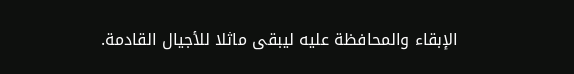الإبقاء والمحافظة عليه ليبقى ماثلا للأجيال القادمة.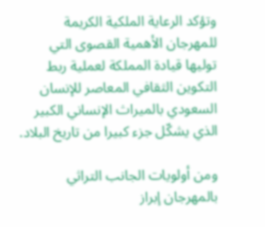وتؤكد الرعاية الملكية الكريمة للمهرجان الأهمية القصوى التي توليها قيادة المملكة لعملية ربط التكوين الثقافي المعاصر للإنسان السعودي بالميراث الإنساني الكبير الذي يشكّل جزء كبيرا من تاريخ البلاد.

ومن أولويات الجانب التراثي بالمهرجان إبراز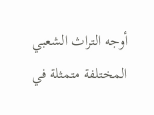أوجه التراث الشعبي المختلفة متمثلة في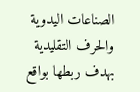الصناعات اليدوية والحرف التقليدية بهدف ربطها بواقع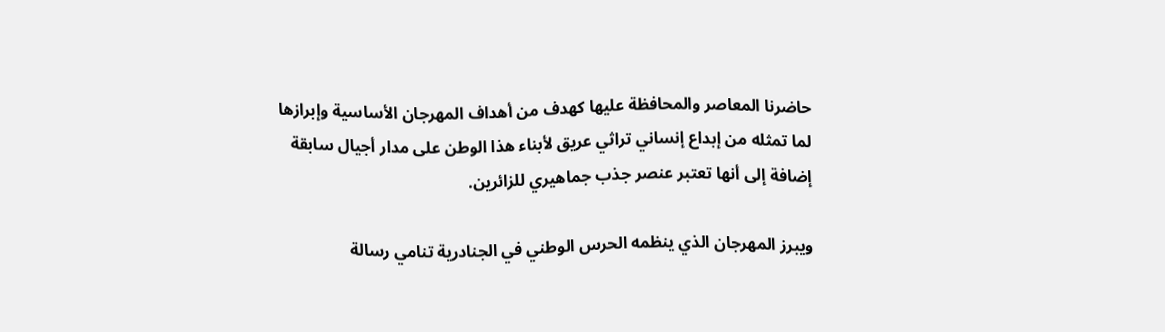حاضرنا المعاصر والمحافظة عليها كهدف من أهداف المهرجان الأساسية وإبرازها لما تمثله من إبداع إنساني تراثي عريق لأبناء هذا الوطن على مدار أجيال سابقة إضافة إلى أنها تعتبر عنصر جذب جماهيري للزائرين.

ويبرز المهرجان الذي ينظمه الحرس الوطني في الجنادرية تنامي رسالة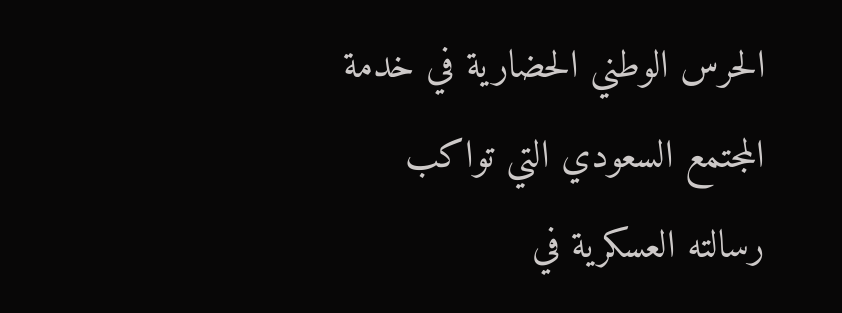الحرس الوطني الحضارية في خدمة المجتمع السعودي التي تواكب رسالته العسكرية في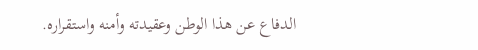الدفاع عن هذا الوطن وعقيدته وأمنه واستقراره.